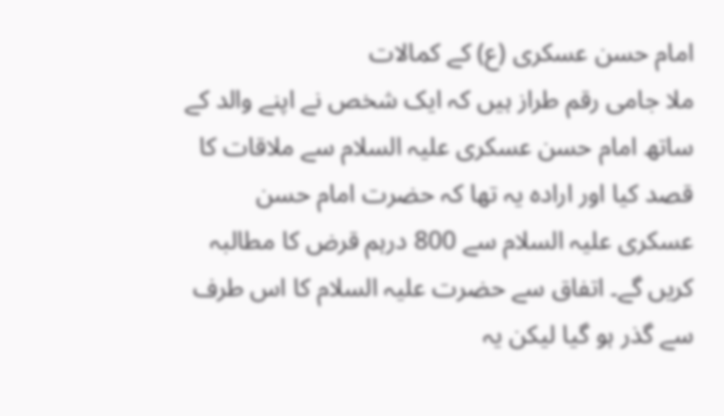امام حسن عسکری (ع) کے کمالات
ملا جامی رقم طراز ہیں کہ ایک شخص نے اپنے والد کے ساتھ امام حسن عسکری علیہ السلام سے ملاقات کا قصد کیا اور ارادہ یہ تھا کہ حضرت امام حسن عسکری علیہ السلام سے 800 درہم قرض کا مطالبہ کریں گے۔ اتفاق سے حضرت علیہ السلام کا اس طرف سے گذر ہو گیا لیکن یہ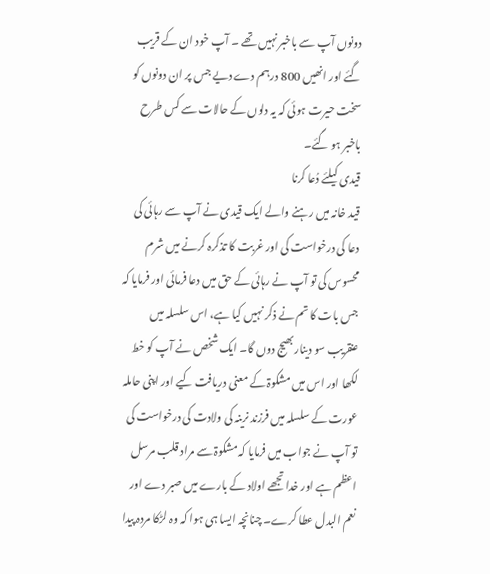دونوں آپ سے باخبر نہیں تھے ۔ آپ خود ان کے قریب گئے اور انھیں 800 درہم دے دیے جس پر ان دونوں کو سخت حیرت ہوئی کہ یہ دلوں کے حالات سے کس طرح باخبر ہو گئے۔
قیدی کیلئے دُعا کرنا
قید خانہ میں رہنے والے ایک قیدی نے آپ سے رہائی کی دعا کی درخواست کی اور غربت کا تذکرہ کرنے میں شرم محسوس کی تو آپ نے رہائی کے حق میں دعا فرمائی اور فرمایا کہ جس بات کا تم نے ذکر نہیں کیا ہے، اس سلسلہ میں عنقریب سو دینار بھیج دوں گا۔ ایک شخص نے آپ کو خط لکھا اور اس میں مشکوۃ کے معنی دریافت کیے اور اپنی حاملہ عورت کے سلسلہ میں فرزند نرینہ کی ولادت کی درخواست کی تو آپ نے جواب میں فرمایا کہ مشکوۃ سے مراد قلب مرسل اعظم ہے اور خدا تجھے اولاد کے بارے میں صبر دے اور نعم البدل عطا کرے۔ چنانچہ ایسا ہی ہوا کہ وہ لڑکا مردہ پیدا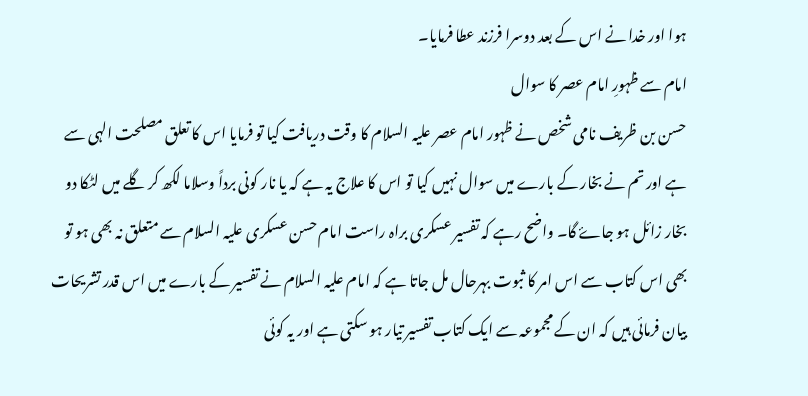ہوا اور خدا نے اس کے بعد دوسرا فرزند عطا فرمایا۔
امام سے ظہورِ امام عصر کا سوال
حسن بن ظریف نامی شخص نے ظہور امام عصر علیہ السلام کا وقت دریافت کیا تو فرمایا اس کا تعلق مصلحت الہی سے ہے اور تم نے بخار کے بارے میں سوال نہیں کیا تو اس کا علاج یہ ہے کہ یا نار کونی برداً وسلاما لکھ کر گلے میں لٹکا دو بخار زائل ہو جاۓ گا۔ واضح رہے کہ تفسیر عسکری براہ راست امام حسن عسکری علیہ السلام سے متعلق نہ بھی ہو تو بھی اس کتاب سے اس امر کا ثبوت بہرحال مل جاتا ہے کہ امام علیہ السلام نے تفسیر کے بارے میں اس قدر تشریحات بیان فرمائی ہیں کہ ان کے مجموعہ سے ایک کتاب تفسیر تیار ہو سکتی ہے اور یہ کوئی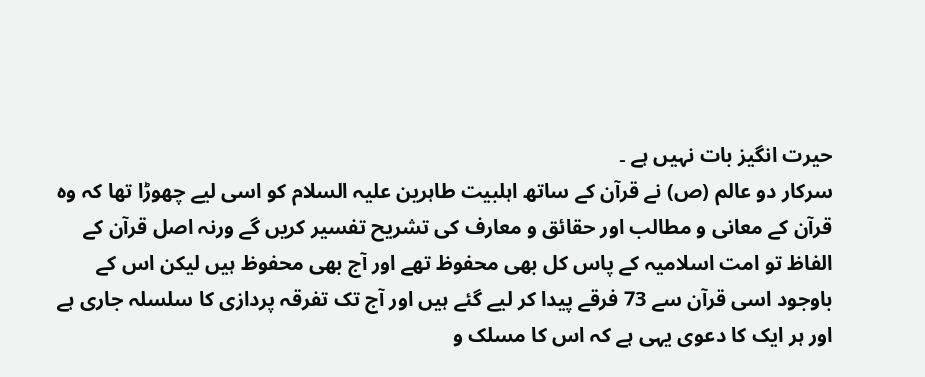حیرت انگیز بات نہیں ہے ۔
سرکار دو عالم (ص) نے قرآن کے ساتھ اہلبیت طاہرین علیہ السلام کو اسی لیے چھوڑا تھا کہ وہ قرآن کے معانی و مطالب اور حقائق و معارف کی تشریح تفسیر کریں گے ورنہ اصل قرآن کے الفاظ تو امت اسلامیہ کے پاس کل بھی محفوظ تھے اور آج بھی محفوظ ہیں لیکن اس کے باوجود اسی قرآن سے 73 فرقے پیدا کر لیے گئے ہیں اور آج تک تفرقہ پردازی کا سلسلہ جاری ہے اور ہر ایک کا دعوی یہی ہے کہ اس کا مسلک و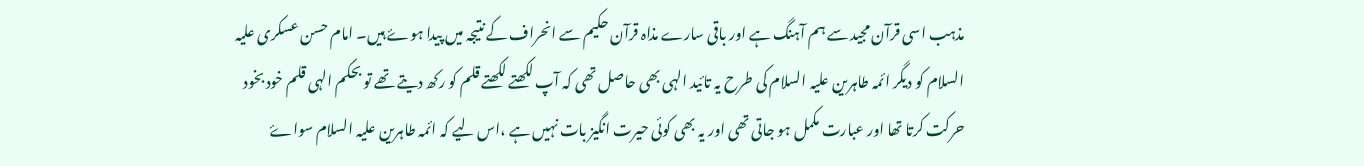مذہب اسی قرآن مجید سے ہم آہنگ ہے اور باقی سارے مذاہ قرآن حکیم سے انحراف کے نتیجہ میں پیدا ہوۓ ہیں۔ امام حسن عسکری علیہ السلام کو دیگر ائمہ طاہرین علیہ السلام کی طرح یہ تائید الہی بھی حاصل تھی کہ آپ لکھتے لکھتے قلم کو رکھ دیتے تھے تو بحکم الہی قلم خود بخود حرکت کرتا تھا اور عبارت مکمل ہو جاتی تھی اور یہ بھی کوئی حیرت انگیز بات نہیں ہے ،اس لیے کہ ائمہ طاہرین علیہ السلام سواۓ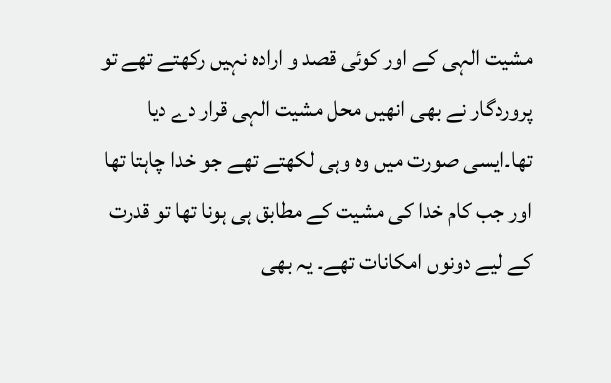مشیت الہی کے اور کوئی قصد و ارادہ نہیں رکھتے تھے تو پروردگار نے بھی انھیں محل مشیت الہی قرار دے دیا تھا۔ایسی صورت میں وہ وہی لکھتے تھے جو خدا چاہتا تھا اور جب کام خدا کی مشیت کے مطابق ہی ہونا تھا تو قدرت کے لیے دونوں امکانات تھے۔ یہ بھی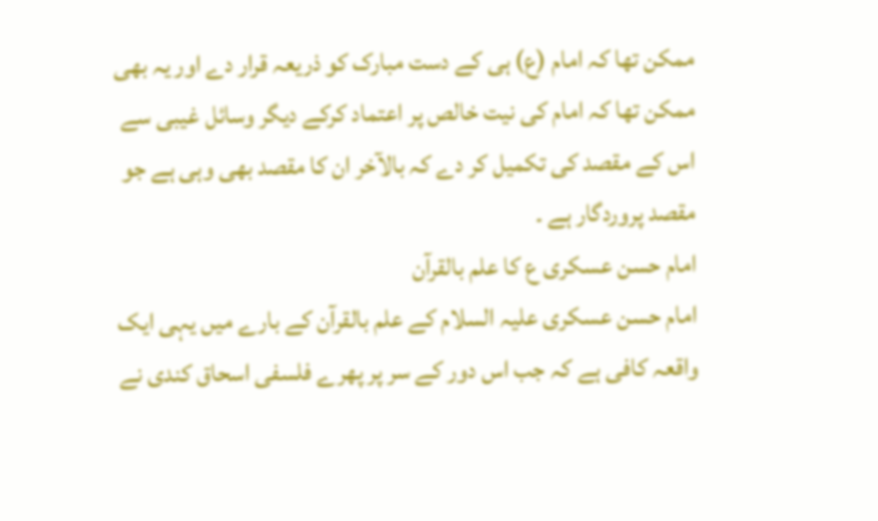ممکن تھا کہ امام (ع) ہی کے دست مبارک کو ذریعہ قرار دے اور یہ بھی ممکن تھا کہ امام کی نیت خالص پر اعتماد کرکے دیگر وسائل غیبی سے اس کے مقصد کی تکمیل کر دے کہ بالآخر ان کا مقصد بھی وہی ہے جو مقصد پروردگار ہے ۔
امام حسن عسکری ع کا علم بالقرآن
امام حسن عسکری علیہ السلام کے علم بالقرآن کے بارے میں یہی ایک واقعہ کافی ہے کہ جب اس دور کے سر پر پھرے فلسفی اسحاق کندی نے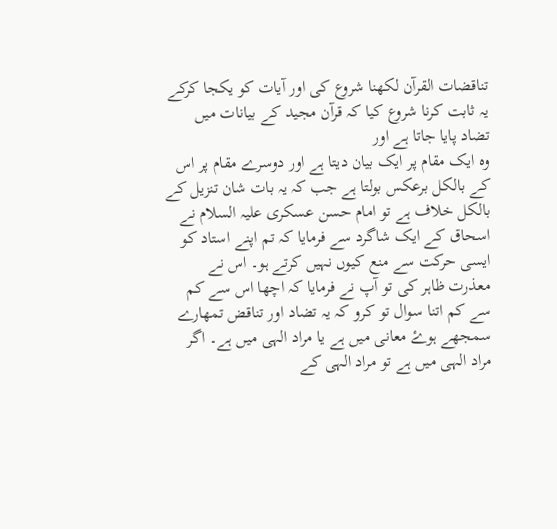تناقضات القرآن لکھنا شروع کی اور آیات کو یکجا کرکے یہ ثابت کرنا شروع کیا کہ قرآن مجید کے بیانات میں تضاد پایا جاتا ہے اور
وہ ایک مقام پر ایک بیان دیتا ہے اور دوسرے مقام پر اس کے بالکل برعکس بولتا ہے جب کہ یہ بات شان تنزیل کے بالکل خلاف ہے تو امام حسن عسکری علیہ السلام نے اسحاق کے ایک شاگرد سے فرمایا کہ تم اپنے استاد کو ایسی حرکت سے منع کیوں نہیں کرتے ہو۔ اس نے معذرت ظاہر کی تو آپ نے فرمایا کہ اچھا اس سے کم سے کم اتنا سوال تو کرو کہ یہ تضاد اور تناقض تمھارے سمجھے ہوۓ معانی میں ہے یا مراد الہی میں ہے۔ اگر مراد الہی میں ہے تو مراد الہی کے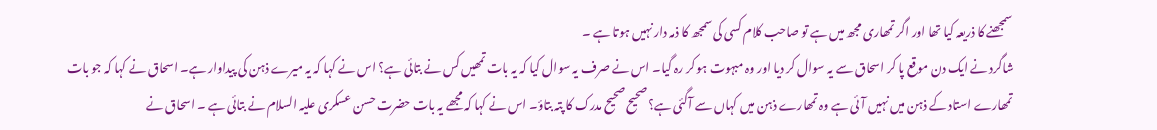سمجھنے کا ذریعہ کیا تھا اور اگر تمھاری مجھ میں ہے تو صاحب کلام کسی کی سمجھ کا ذمہ دار نہیں ہوتا ہے ۔
شاگرد نے ایک دن موقع پا کر اسحاق سے یہ سوال کر دیا اور وہ مبہوت ہو کر رہ گیا۔ اس نے صرف یہ سوال کیا کہ یہ بات تمھیں کس نے بتائی ہے؟ اس نے کہا کہ یہ میرے ذہن کی پیداوار ہے۔ اسحاق نے کہا کہ جو بات تمھارے استاد کے ذہن میں نہیں آئی ہے وہ تمھارے ذہن میں کہاں سے آگئی ہے؟ صحیح صحیح مدرک کا پتہ بتاؤ۔ اس نے کہا کہ مجھے یہ بات حضرت حسن عسکری علیہ السلام نے بتائی ہے ۔ اسحاق نے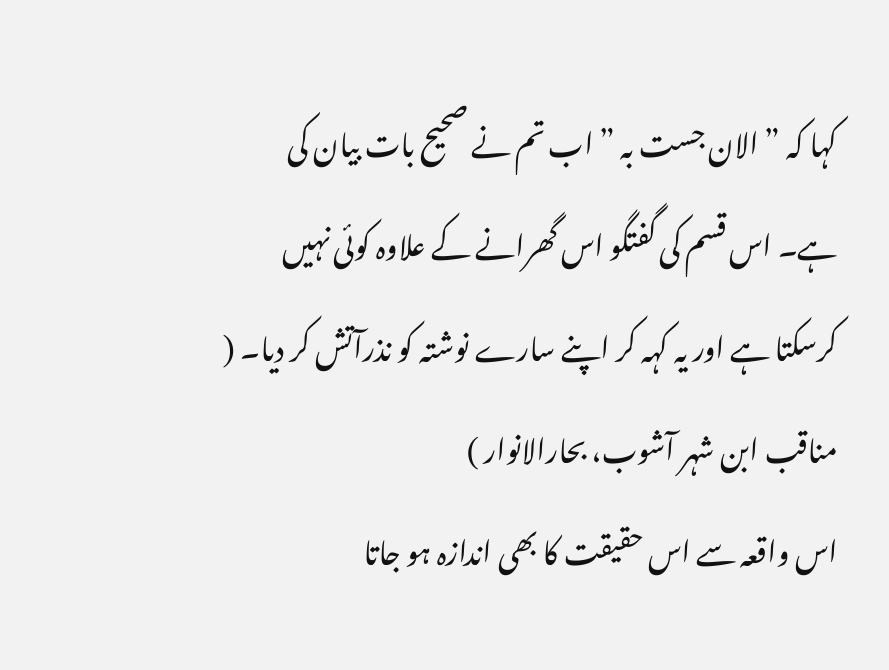کہا کہ ” الان جست بہ ” اب تم نے صحیح بات بیان کی ہے۔ اس قسم کی گفتگو اس گھرانے کے علاوہ کوئی نہیں کرسکتا ہے اور یہ کہہ کر اپنے سارے نوشتہ کو نذرآتش کر دیا۔ ( مناقب ابن شہر آشوب، بحارالانوار )
اس واقعہ سے اس حقیقت کا بھی اندازہ ہو جاتا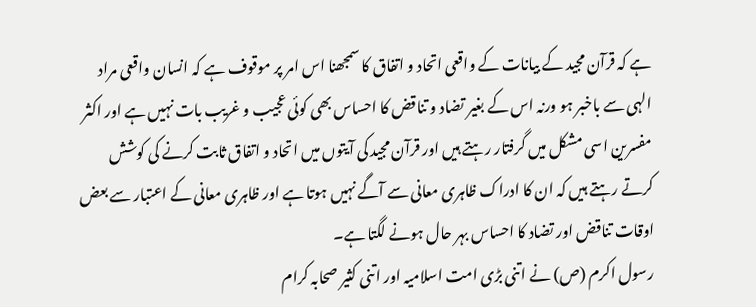ہے کہ قرآن مجید کے بیانات کے واقعی اتحاد و اتفاق کا سمجھنا اس امر پر موقوف ہے کہ انسان واقعی مراد الہی سے باخبر ہو ورنہ اس کے بغیر تضاد و تناقض کا احساس بھی کوئی عجیب و غریب بات نہیں ہے اور اکثر مفسرین اسی مشکل میں گرفتار رہتے ہیں اور قرآن مجید کی آیتوں میں اتحاد و اتفاق ثابت کرنے کی کوشش کرتے رہتے ہیں کہ ان کا ادراک ظاہری معانی سے آگے نہیں ہوتا ہے اور ظاہری معانی کے اعتبار سے بعض اوقات تناقض اور تضاد کا احساس بہر حال ہونے لگتا ہے۔
رسول اکرم (ص) نے اتنی بڑی امت اسلامیہ اور اتنی کثیر صحابہ کرام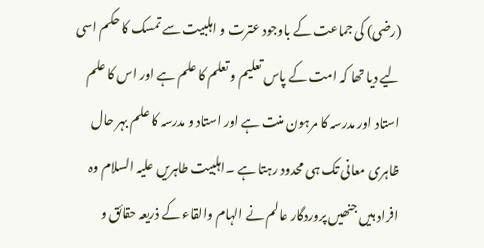(رضی) کی جماعت کے باوجود عترت و اہلبیت سے تمسک کا حکم اسی لیے دیا تھا کہ امت کے پاس تعلیم و تعلم کا علم ہے اور اس کا علم استاد اور مدرسہ کا مرہون منت ہے اور استاد و مدرسہ کا علم بہر حال ظاہری معانی تک ہی محدود رہتا ہے ۔اہلبیت طاہریں علیہ السلام وہ افراد ہیں جنھیں پروردگار عالم نے الہام والقاء کے ذریعہ حقائق و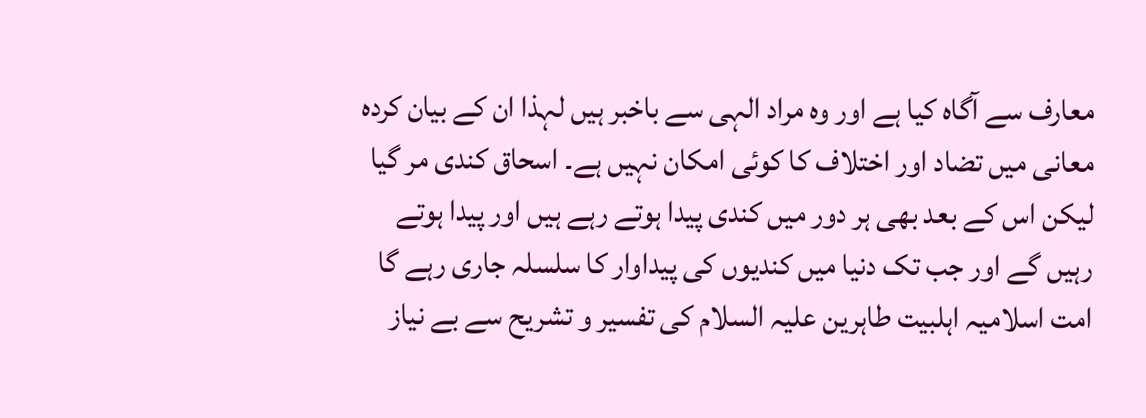معارف سے آگاہ کیا ہے اور وہ مراد الہی سے باخبر ہیں لہذا ان کے بیان کردہ معانی میں تضاد اور اختلاف کا کوئی امکان نہیں ہے۔ اسحاق کندی مر گیا لیکن اس کے بعد بھی ہر دور میں کندی پیدا ہوتے رہے ہیں اور پیدا ہوتے رہیں گے اور جب تک دنیا میں کندیوں کی پیداوار کا سلسلہ جاری رہے گا امت اسلامیہ اہلبیت طاہرین علیہ السلام کی تفسیر و تشریح سے بے نیاز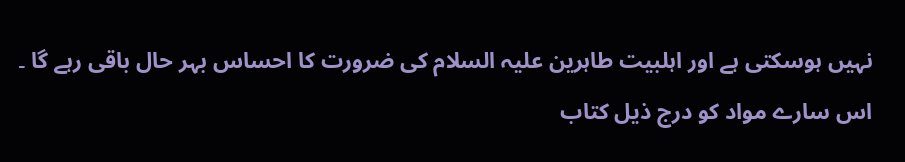نہیں ہوسکتی ہے اور اہلبیت طاہرین علیہ السلام کی ضرورت کا احساس بہر حال باقی رہے گا ۔
اس سارے مواد کو درج ذیل کتاب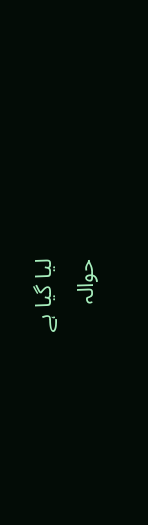لیا گیا ہے
حوالہ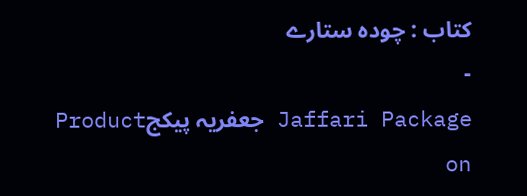کتاب : چوده ستارے
-
Jaffari Package جعفریہ پیکجProduct on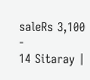sale₨ 3,100
-
14 Sitaray |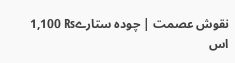نقوش عصمت | چودہ ستارے₨ 1,100
اس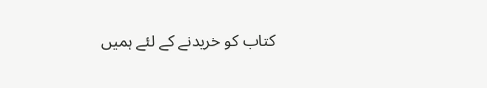کتاب کو خریدنے کے لئے ہمیں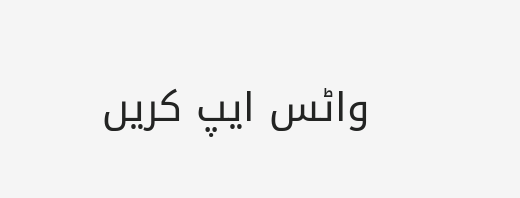واٹس ایپ کریں